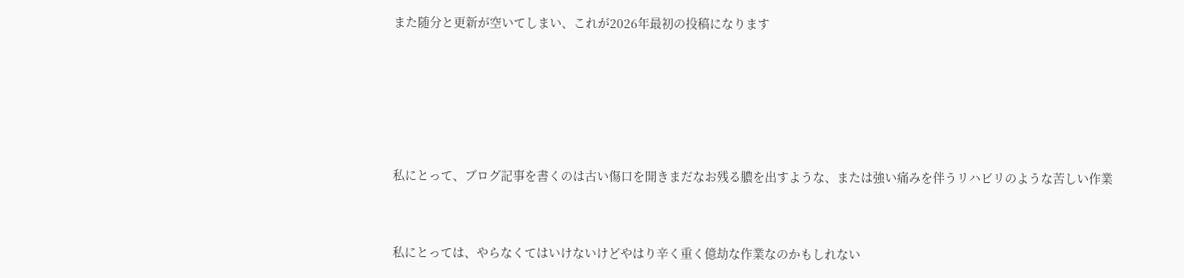また随分と更新が空いてしまい、これが2026年最初の投稿になります





私にとって、ブログ記事を書くのは古い傷口を開きまだなお残る膿を出すような、または強い痛みを伴うリハビリのような苦しい作業


私にとっては、やらなくてはいけないけどやはり辛く重く億劫な作業なのかもしれない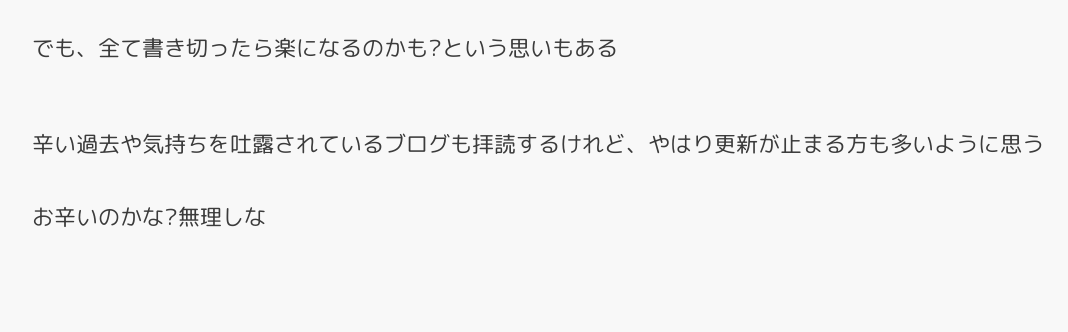でも、全て書き切ったら楽になるのかも?という思いもある



辛い過去や気持ちを吐露されているブログも拝読するけれど、やはり更新が止まる方も多いように思う


お辛いのかな?無理しな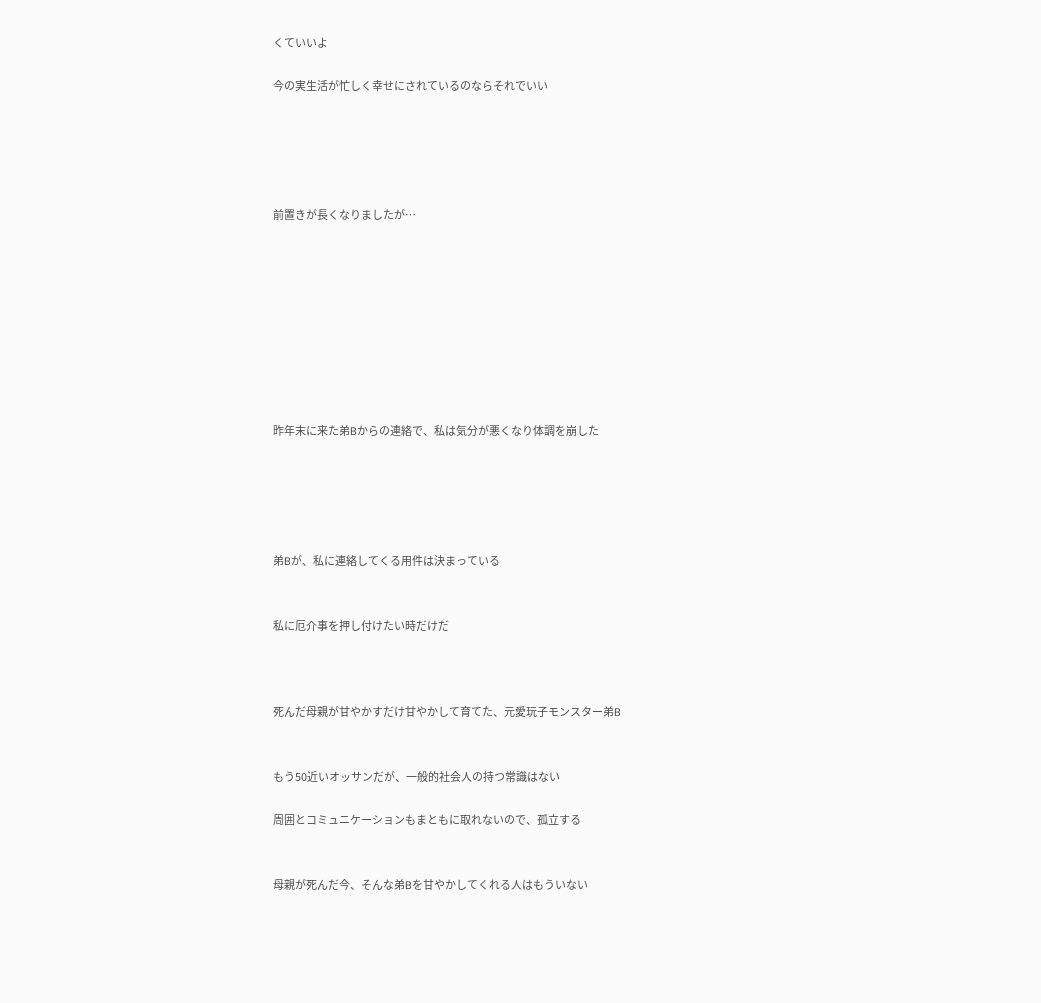くていいよ

今の実生活が忙しく幸せにされているのならそれでいい





前置きが長くなりましたが…









昨年末に来た弟Bからの連絡で、私は気分が悪くなり体調を崩した





弟Bが、私に連絡してくる用件は決まっている


私に厄介事を押し付けたい時だけだ



死んだ母親が甘やかすだけ甘やかして育てた、元愛玩子モンスター弟B


もう50近いオッサンだが、一般的社会人の持つ常識はない

周囲とコミュニケーションもまともに取れないので、孤立する


母親が死んだ今、そんな弟Bを甘やかしてくれる人はもういない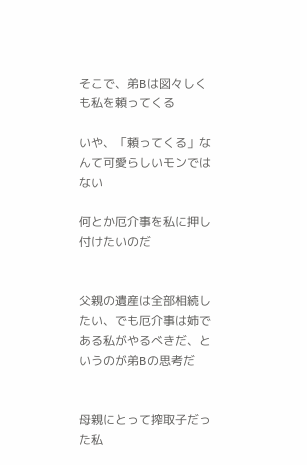そこで、弟Bは図々しくも私を頼ってくる

いや、「頼ってくる」なんて可愛らしいモンではない

何とか厄介事を私に押し付けたいのだ


父親の遺産は全部相続したい、でも厄介事は姉である私がやるべきだ、というのが弟Bの思考だ


母親にとって搾取子だった私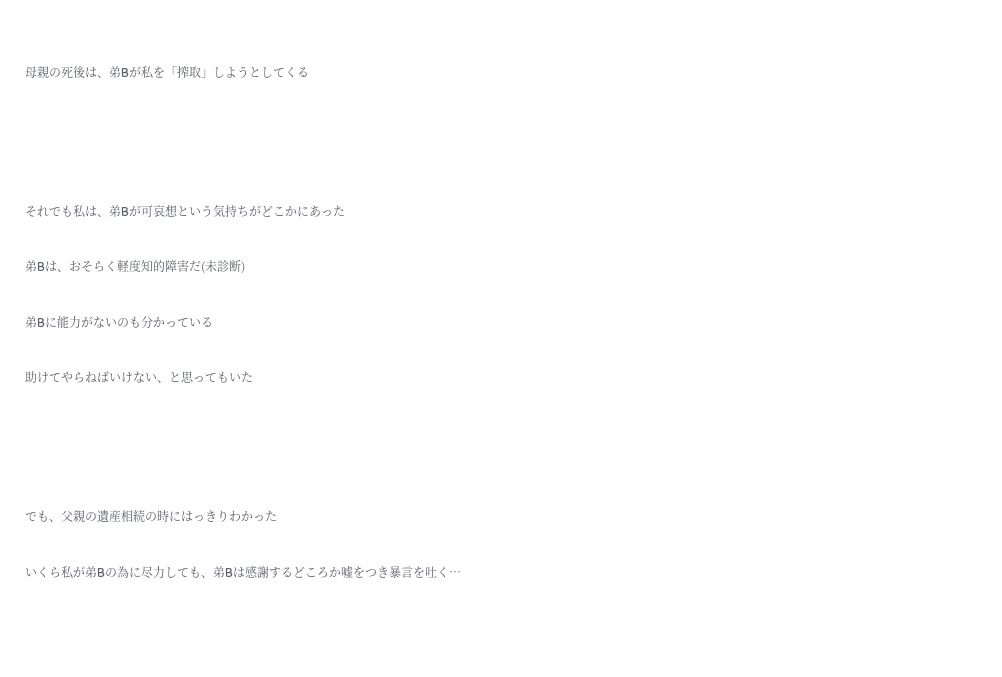母親の死後は、弟Bが私を「搾取」しようとしてくる




それでも私は、弟Bが可哀想という気持ちがどこかにあった

弟Bは、おそらく軽度知的障害だ(未診断)

弟Bに能力がないのも分かっている

助けてやらねばいけない、と思ってもいた




でも、父親の遺産相続の時にはっきりわかった

いくら私が弟Bの為に尽力しても、弟Bは感謝するどころか嘘をつき暴言を吐く…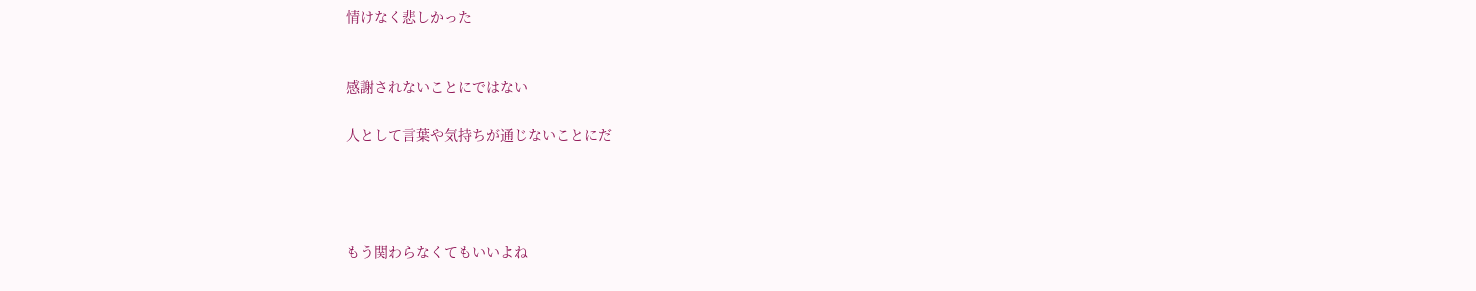情けなく悲しかった


感謝されないことにではない

人として言葉や気持ちが通じないことにだ




もう関わらなくてもいいよね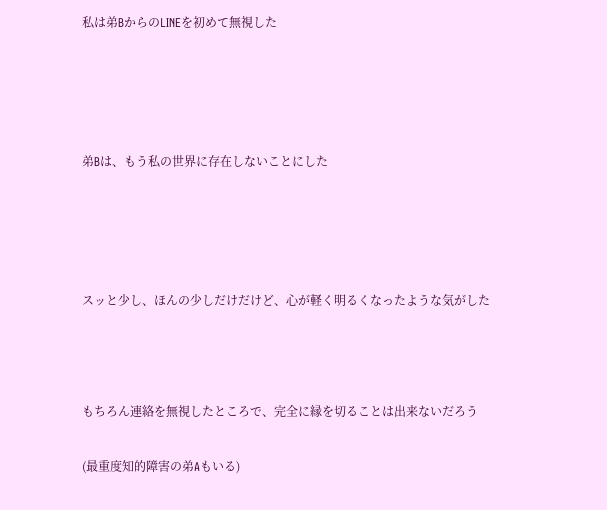私は弟BからのLINEを初めて無視した




弟Bは、もう私の世界に存在しないことにした




スッと少し、ほんの少しだけだけど、心が軽く明るくなったような気がした



もちろん連絡を無視したところで、完全に縁を切ることは出来ないだろう

(最重度知的障害の弟Aもいる)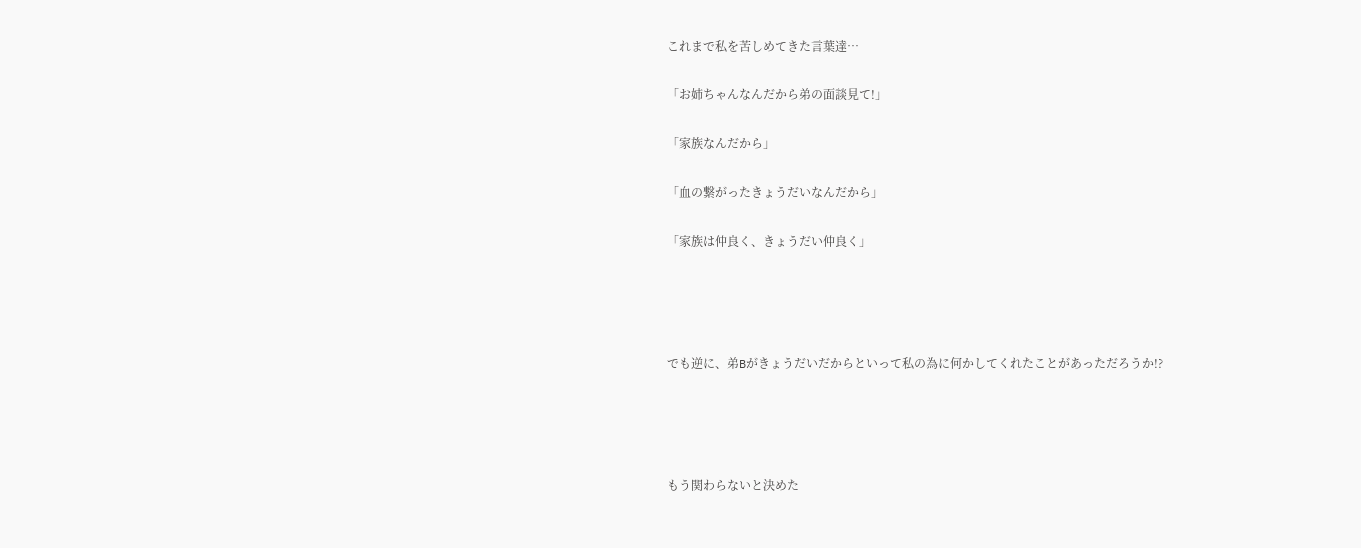これまで私を苦しめてきた言葉達…

「お姉ちゃんなんだから弟の面談見て!」

「家族なんだから」

「血の繋がったきょうだいなんだから」

「家族は仲良く、きょうだい仲良く」




でも逆に、弟Bがきょうだいだからといって私の為に何かしてくれたことがあっただろうか!?




もう関わらないと決めた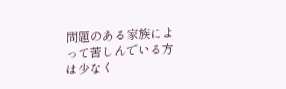問題のある家族によって苦しんでいる方は少なく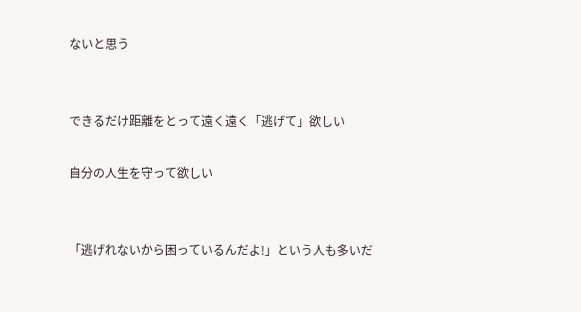ないと思う


できるだけ距離をとって遠く遠く「逃げて」欲しい

自分の人生を守って欲しい


「逃げれないから困っているんだよ!」という人も多いだ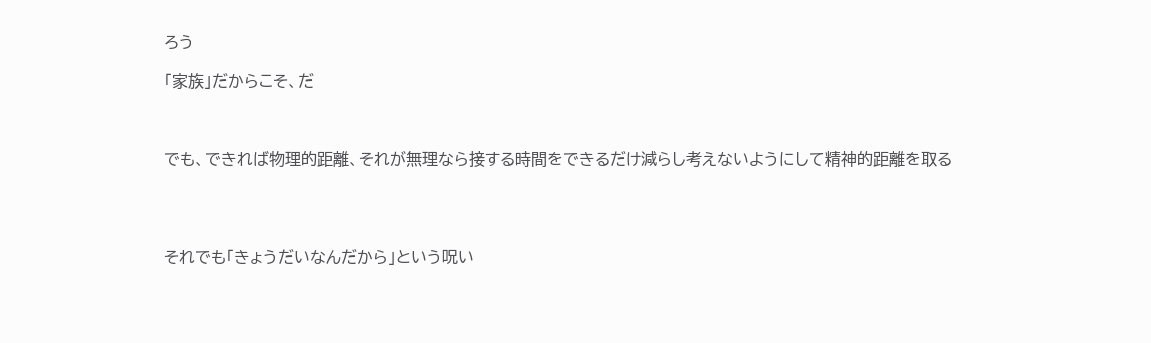ろう

「家族」だからこそ、だ



でも、できれば物理的距離、それが無理なら接する時間をできるだけ減らし考えないようにして精神的距離を取る




それでも「きょうだいなんだから」という呪い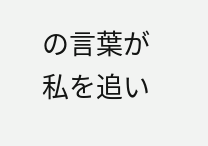の言葉が私を追い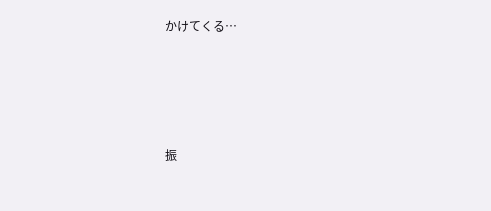かけてくる…




振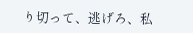り切って、逃げろ、私